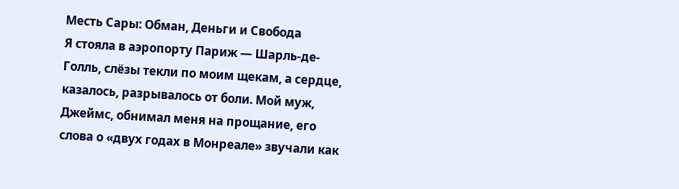Месть Сары: Обман, Деньги и Свобода
Я стояла в аэропорту Париж — Шарль-де-Голль, слёзы текли по моим щекам, а сердце, казалось, разрывалось от боли. Мой муж, Джеймс, обнимал меня на прощание, его слова о «двух годах в Монреале» звучали как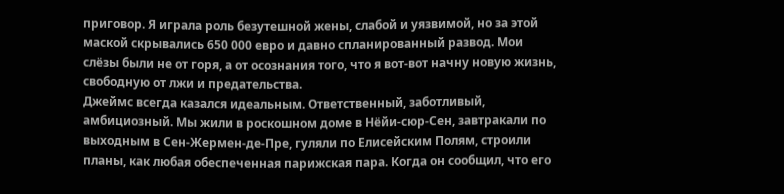приговор. Я играла роль безутешной жены, слабой и уязвимой, но за этой маской скрывались 650 000 евро и давно спланированный развод. Мои слёзы были не от горя, а от осознания того, что я вот-вот начну новую жизнь, свободную от лжи и предательства.
Джеймс всегда казался идеальным. Ответственный, заботливый, амбициозный. Мы жили в роскошном доме в Нёйи-сюр-Сен, завтракали по выходным в Сен-Жермен-де-Пре, гуляли по Елисейским Полям, строили планы, как любая обеспеченная парижская пара. Когда он сообщил, что его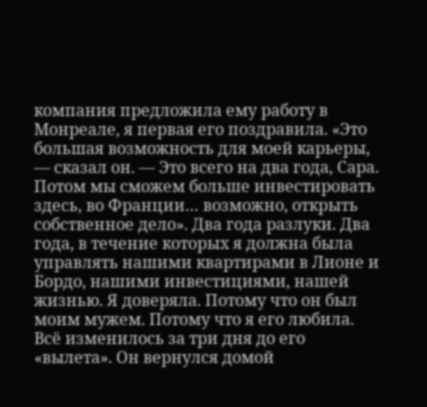компания предложила ему работу в Монреале, я первая его поздравила. «Это большая возможность для моей карьеры, — сказал он. — Это всего на два года, Сара. Потом мы сможем больше инвестировать здесь, во Франции… возможно, открыть собственное дело». Два года разлуки. Два года, в течение которых я должна была управлять нашими квартирами в Лионе и Бордо, нашими инвестициями, нашей жизнью. Я доверяла. Потому что он был моим мужем. Потому что я его любила.
Всё изменилось за три дня до его «вылета». Он вернулся домой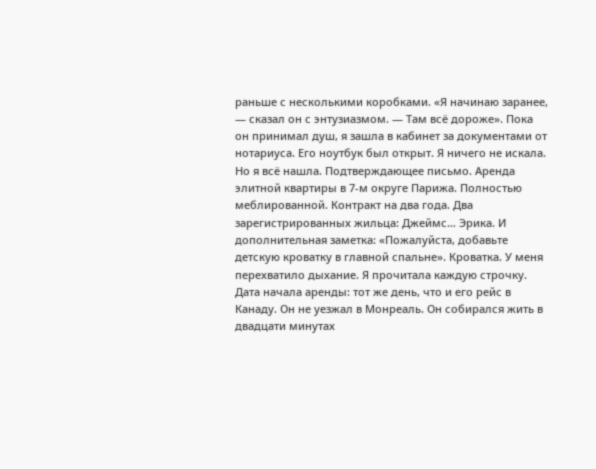раньше с несколькими коробками. «Я начинаю заранее, — сказал он с энтузиазмом. — Там всё дороже». Пока он принимал душ, я зашла в кабинет за документами от нотариуса. Его ноутбук был открыт. Я ничего не искала. Но я всё нашла. Подтверждающее письмо. Аренда элитной квартиры в 7-м округе Парижа. Полностью меблированной. Контракт на два года. Два зарегистрированных жильца: Джеймс… Эрика. И дополнительная заметка: «Пожалуйста, добавьте детскую кроватку в главной спальне». Кроватка. У меня перехватило дыхание. Я прочитала каждую строчку. Дата начала аренды: тот же день, что и его рейс в Канаду. Он не уезжал в Монреаль. Он собирался жить в двадцати минутах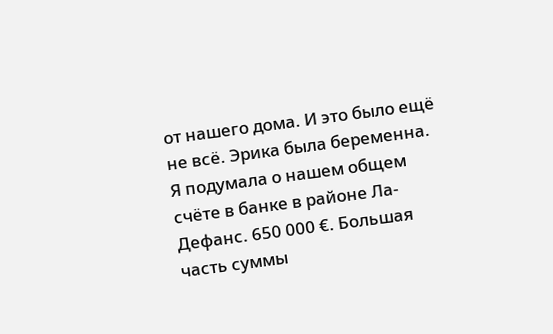от нашего дома. И это было ещё не всё. Эрика была беременна.
Я подумала о нашем общем счёте в банке в районе Ла-Дефанс. 650 000 €. Большая часть суммы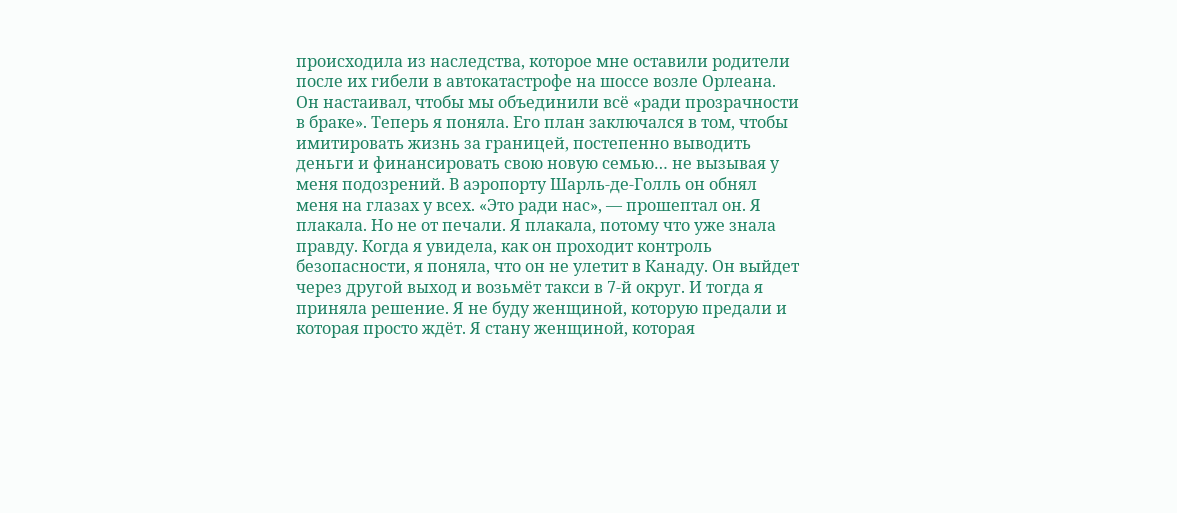происходила из наследства, которое мне оставили родители после их гибели в автокатастрофе на шоссе возле Орлеана. Он настаивал, чтобы мы объединили всё «ради прозрачности в браке». Теперь я поняла. Его план заключался в том, чтобы имитировать жизнь за границей, постепенно выводить деньги и финансировать свою новую семью… не вызывая у меня подозрений. В аэропорту Шарль-де-Голль он обнял меня на глазах у всех. «Это ради нас», — прошептал он. Я плакала. Но не от печали. Я плакала, потому что уже знала правду. Когда я увидела, как он проходит контроль безопасности, я поняла, что он не улетит в Канаду. Он выйдет через другой выход и возьмёт такси в 7-й округ. И тогда я приняла решение. Я не буду женщиной, которую предали и которая просто ждёт. Я стану женщиной, которая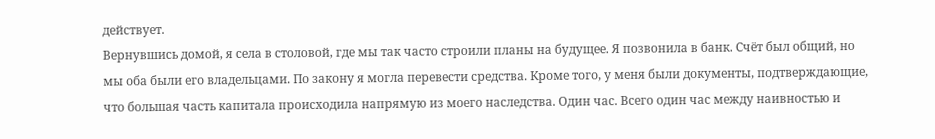действует.
Вернувшись домой, я села в столовой, где мы так часто строили планы на будущее. Я позвонила в банк. Счёт был общий, но мы оба были его владельцами. По закону я могла перевести средства. Кроме того, у меня были документы, подтверждающие, что большая часть капитала происходила напрямую из моего наследства. Один час. Всего один час между наивностью и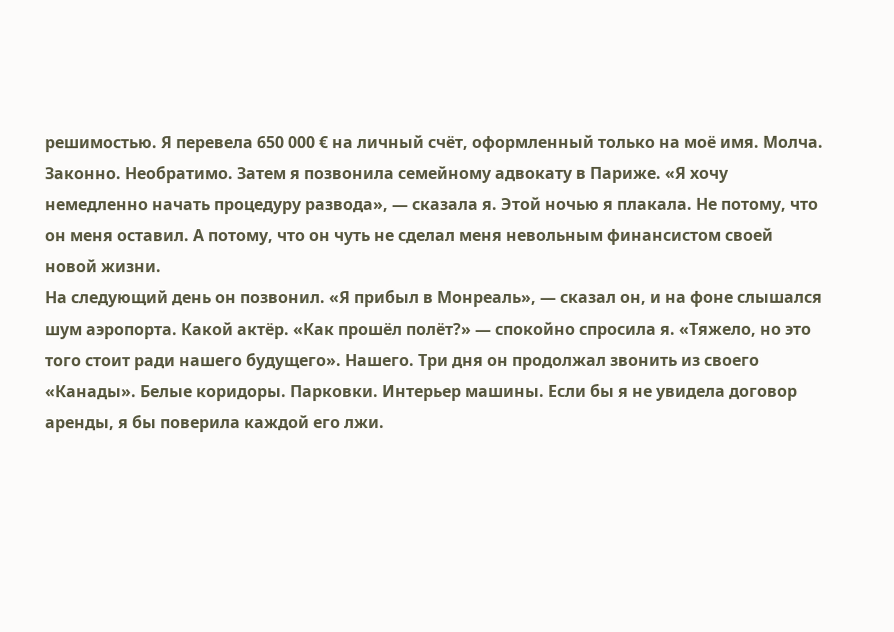решимостью. Я перевела 650 000 € на личный счёт, оформленный только на моё имя. Молча. Законно. Необратимо. Затем я позвонила семейному адвокату в Париже. «Я хочу немедленно начать процедуру развода», — сказала я. Этой ночью я плакала. Не потому, что он меня оставил. А потому, что он чуть не сделал меня невольным финансистом своей новой жизни.
На следующий день он позвонил. «Я прибыл в Монреаль», — сказал он, и на фоне слышался шум аэропорта. Какой актёр. «Как прошёл полёт?» — спокойно спросила я. «Тяжело, но это того стоит ради нашего будущего». Нашего. Три дня он продолжал звонить из своего «Канады». Белые коридоры. Парковки. Интерьер машины. Если бы я не увидела договор аренды, я бы поверила каждой его лжи.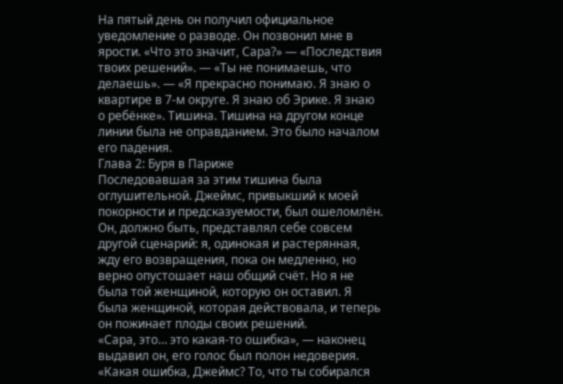На пятый день он получил официальное уведомление о разводе. Он позвонил мне в ярости. «Что это значит, Сара?» — «Последствия твоих решений». — «Ты не понимаешь, что делаешь». — «Я прекрасно понимаю. Я знаю о квартире в 7-м округе. Я знаю об Эрике. Я знаю о ребёнке». Тишина. Тишина на другом конце линии была не оправданием. Это было началом его падения.
Глава 2: Буря в Париже
Последовавшая за этим тишина была оглушительной. Джеймс, привыкший к моей покорности и предсказуемости, был ошеломлён. Он, должно быть, представлял себе совсем другой сценарий: я, одинокая и растерянная, жду его возвращения, пока он медленно, но верно опустошает наш общий счёт. Но я не была той женщиной, которую он оставил. Я была женщиной, которая действовала, и теперь он пожинает плоды своих решений.
«Сара, это… это какая-то ошибка», — наконец выдавил он, его голос был полон недоверия. «Какая ошибка, Джеймс? То, что ты собирался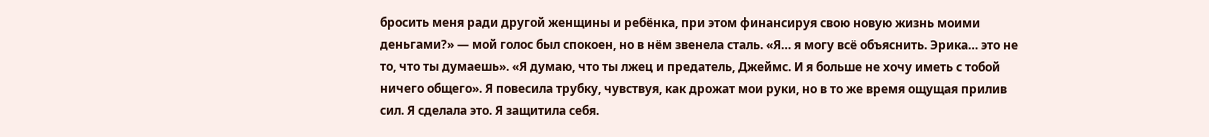бросить меня ради другой женщины и ребёнка, при этом финансируя свою новую жизнь моими деньгами?» — мой голос был спокоен, но в нём звенела сталь. «Я… я могу всё объяснить. Эрика… это не то, что ты думаешь». «Я думаю, что ты лжец и предатель, Джеймс. И я больше не хочу иметь с тобой ничего общего». Я повесила трубку, чувствуя, как дрожат мои руки, но в то же время ощущая прилив сил. Я сделала это. Я защитила себя.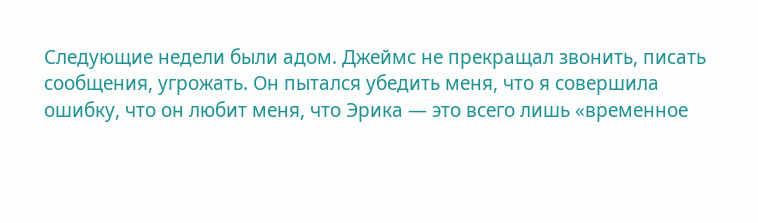Следующие недели были адом. Джеймс не прекращал звонить, писать сообщения, угрожать. Он пытался убедить меня, что я совершила ошибку, что он любит меня, что Эрика — это всего лишь «временное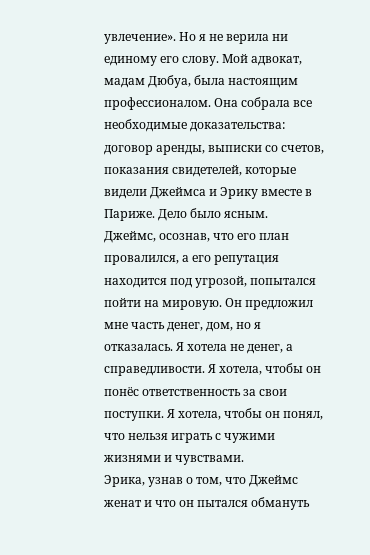увлечение». Но я не верила ни единому его слову. Мой адвокат, мадам Дюбуа, была настоящим профессионалом. Она собрала все необходимые доказательства: договор аренды, выписки со счетов, показания свидетелей, которые видели Джеймса и Эрику вместе в Париже. Дело было ясным.
Джеймс, осознав, что его план провалился, а его репутация находится под угрозой, попытался пойти на мировую. Он предложил мне часть денег, дом, но я отказалась. Я хотела не денег, а справедливости. Я хотела, чтобы он понёс ответственность за свои поступки. Я хотела, чтобы он понял, что нельзя играть с чужими жизнями и чувствами.
Эрика, узнав о том, что Джеймс женат и что он пытался обмануть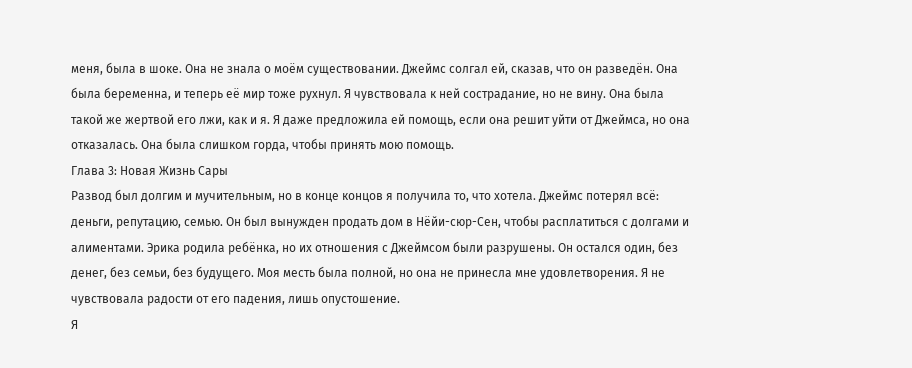меня, была в шоке. Она не знала о моём существовании. Джеймс солгал ей, сказав, что он разведён. Она была беременна, и теперь её мир тоже рухнул. Я чувствовала к ней сострадание, но не вину. Она была такой же жертвой его лжи, как и я. Я даже предложила ей помощь, если она решит уйти от Джеймса, но она отказалась. Она была слишком горда, чтобы принять мою помощь.
Глава 3: Новая Жизнь Сары
Развод был долгим и мучительным, но в конце концов я получила то, что хотела. Джеймс потерял всё: деньги, репутацию, семью. Он был вынужден продать дом в Нёйи-сюр-Сен, чтобы расплатиться с долгами и алиментами. Эрика родила ребёнка, но их отношения с Джеймсом были разрушены. Он остался один, без денег, без семьи, без будущего. Моя месть была полной, но она не принесла мне удовлетворения. Я не чувствовала радости от его падения, лишь опустошение.
Я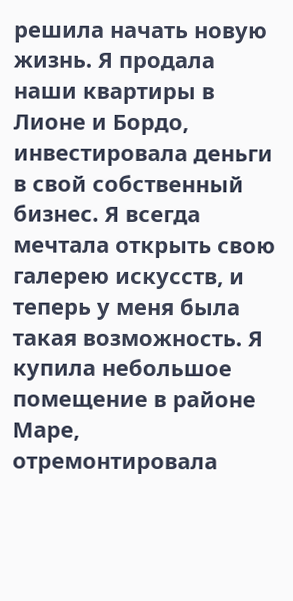решила начать новую жизнь. Я продала наши квартиры в Лионе и Бордо, инвестировала деньги в свой собственный бизнес. Я всегда мечтала открыть свою галерею искусств, и теперь у меня была такая возможность. Я купила небольшое помещение в районе Маре, отремонтировала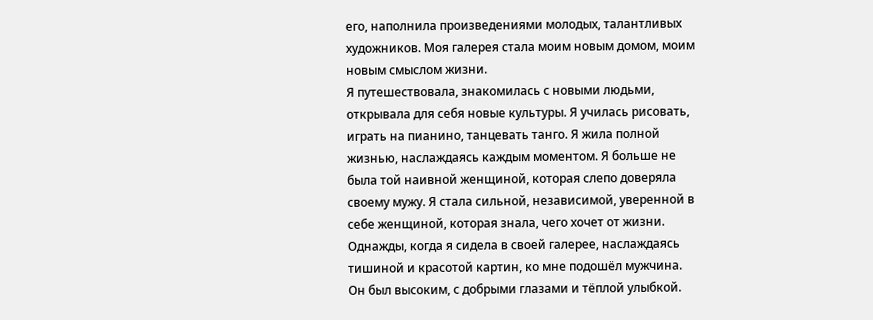его, наполнила произведениями молодых, талантливых художников. Моя галерея стала моим новым домом, моим новым смыслом жизни.
Я путешествовала, знакомилась с новыми людьми, открывала для себя новые культуры. Я училась рисовать, играть на пианино, танцевать танго. Я жила полной жизнью, наслаждаясь каждым моментом. Я больше не была той наивной женщиной, которая слепо доверяла своему мужу. Я стала сильной, независимой, уверенной в себе женщиной, которая знала, чего хочет от жизни.
Однажды, когда я сидела в своей галерее, наслаждаясь тишиной и красотой картин, ко мне подошёл мужчина. Он был высоким, с добрыми глазами и тёплой улыбкой.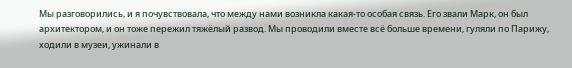Мы разговорились, и я почувствовала, что между нами возникла какая-то особая связь. Его звали Марк, он был архитектором, и он тоже пережил тяжёлый развод. Мы проводили вместе всё больше времени, гуляли по Парижу, ходили в музеи, ужинали в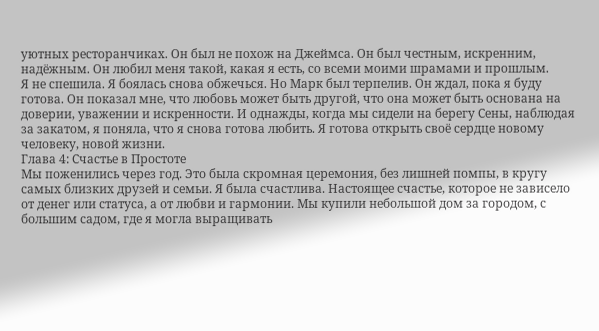уютных ресторанчиках. Он был не похож на Джеймса. Он был честным, искренним, надёжным. Он любил меня такой, какая я есть, со всеми моими шрамами и прошлым.
Я не спешила. Я боялась снова обжечься. Но Марк был терпелив. Он ждал, пока я буду готова. Он показал мне, что любовь может быть другой, что она может быть основана на доверии, уважении и искренности. И однажды, когда мы сидели на берегу Сены, наблюдая за закатом, я поняла, что я снова готова любить. Я готова открыть своё сердце новому человеку, новой жизни.
Глава 4: Счастье в Простоте
Мы поженились через год. Это была скромная церемония, без лишней помпы, в кругу самых близких друзей и семьи. Я была счастлива. Настоящее счастье, которое не зависело от денег или статуса, а от любви и гармонии. Мы купили небольшой дом за городом, с большим садом, где я могла выращивать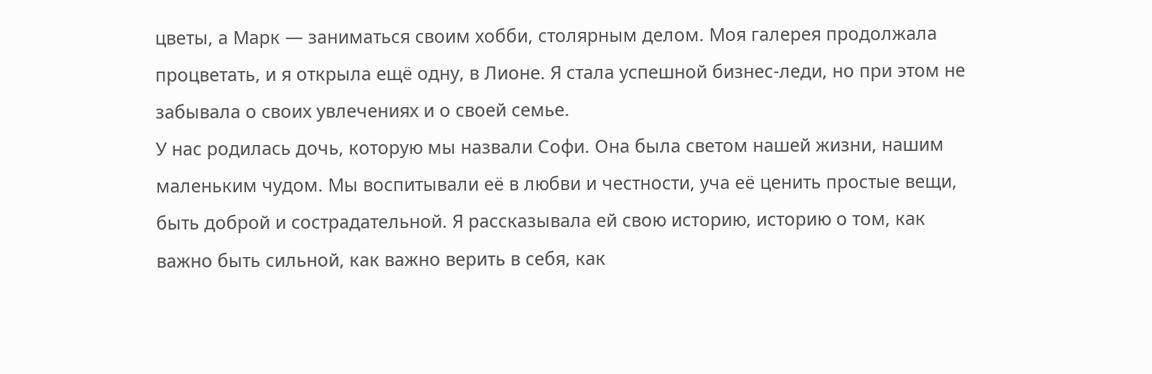цветы, а Марк — заниматься своим хобби, столярным делом. Моя галерея продолжала процветать, и я открыла ещё одну, в Лионе. Я стала успешной бизнес-леди, но при этом не забывала о своих увлечениях и о своей семье.
У нас родилась дочь, которую мы назвали Софи. Она была светом нашей жизни, нашим маленьким чудом. Мы воспитывали её в любви и честности, уча её ценить простые вещи, быть доброй и сострадательной. Я рассказывала ей свою историю, историю о том, как важно быть сильной, как важно верить в себя, как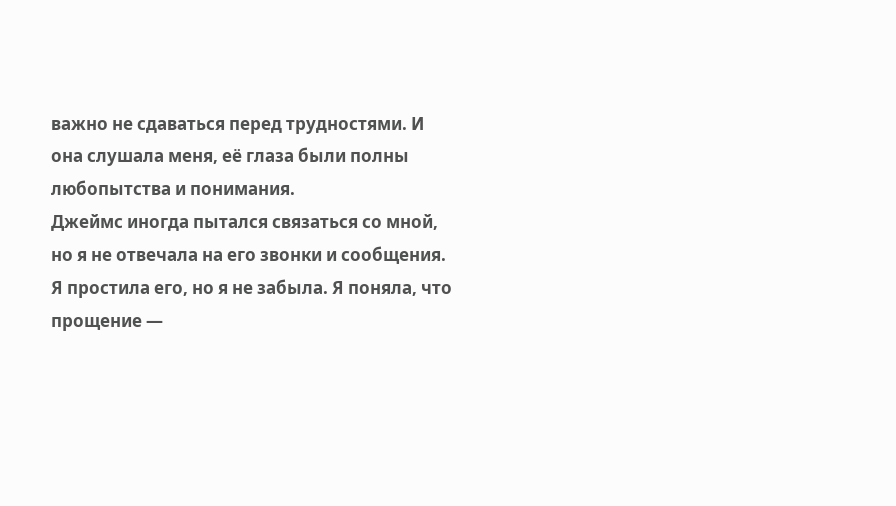важно не сдаваться перед трудностями. И она слушала меня, её глаза были полны любопытства и понимания.
Джеймс иногда пытался связаться со мной, но я не отвечала на его звонки и сообщения. Я простила его, но я не забыла. Я поняла, что прощение —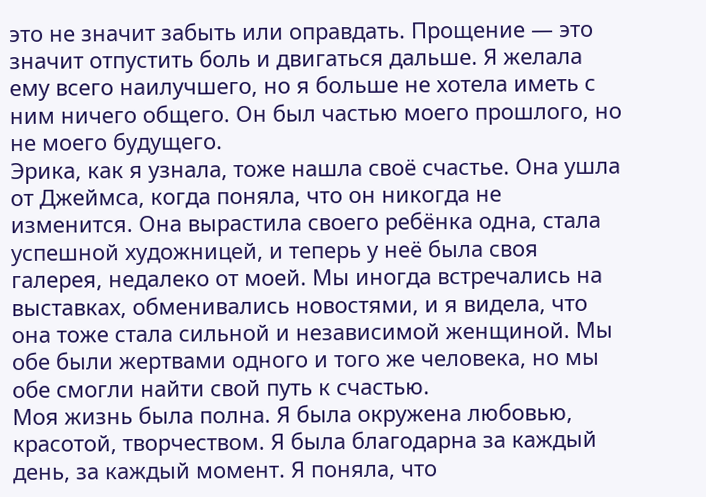это не значит забыть или оправдать. Прощение — это значит отпустить боль и двигаться дальше. Я желала ему всего наилучшего, но я больше не хотела иметь с ним ничего общего. Он был частью моего прошлого, но не моего будущего.
Эрика, как я узнала, тоже нашла своё счастье. Она ушла от Джеймса, когда поняла, что он никогда не изменится. Она вырастила своего ребёнка одна, стала успешной художницей, и теперь у неё была своя галерея, недалеко от моей. Мы иногда встречались на выставках, обменивались новостями, и я видела, что она тоже стала сильной и независимой женщиной. Мы обе были жертвами одного и того же человека, но мы обе смогли найти свой путь к счастью.
Моя жизнь была полна. Я была окружена любовью, красотой, творчеством. Я была благодарна за каждый день, за каждый момент. Я поняла, что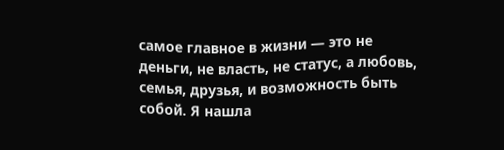самое главное в жизни — это не деньги, не власть, не статус, а любовь, семья, друзья, и возможность быть собой. Я нашла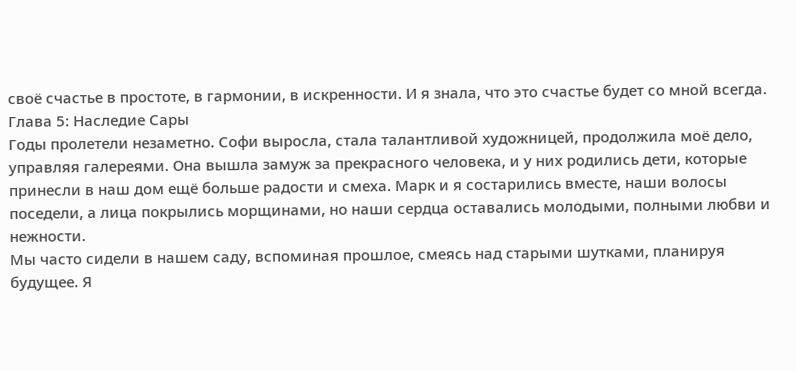своё счастье в простоте, в гармонии, в искренности. И я знала, что это счастье будет со мной всегда.
Глава 5: Наследие Сары
Годы пролетели незаметно. Софи выросла, стала талантливой художницей, продолжила моё дело, управляя галереями. Она вышла замуж за прекрасного человека, и у них родились дети, которые принесли в наш дом ещё больше радости и смеха. Марк и я состарились вместе, наши волосы поседели, а лица покрылись морщинами, но наши сердца оставались молодыми, полными любви и нежности.
Мы часто сидели в нашем саду, вспоминая прошлое, смеясь над старыми шутками, планируя будущее. Я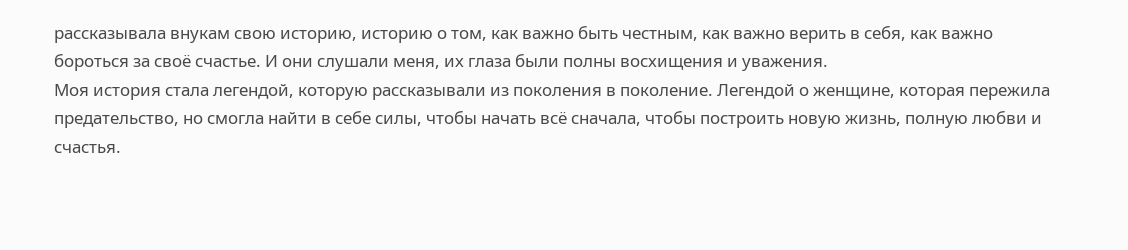рассказывала внукам свою историю, историю о том, как важно быть честным, как важно верить в себя, как важно бороться за своё счастье. И они слушали меня, их глаза были полны восхищения и уважения.
Моя история стала легендой, которую рассказывали из поколения в поколение. Легендой о женщине, которая пережила предательство, но смогла найти в себе силы, чтобы начать всё сначала, чтобы построить новую жизнь, полную любви и счастья.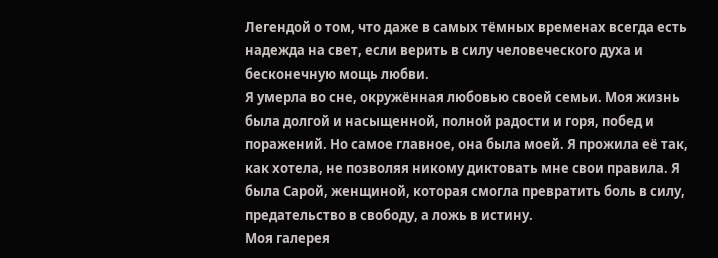Легендой о том, что даже в самых тёмных временах всегда есть надежда на свет, если верить в силу человеческого духа и бесконечную мощь любви.
Я умерла во сне, окружённая любовью своей семьи. Моя жизнь была долгой и насыщенной, полной радости и горя, побед и поражений. Но самое главное, она была моей. Я прожила её так, как хотела, не позволяя никому диктовать мне свои правила. Я была Сарой, женщиной, которая смогла превратить боль в силу, предательство в свободу, а ложь в истину.
Моя галерея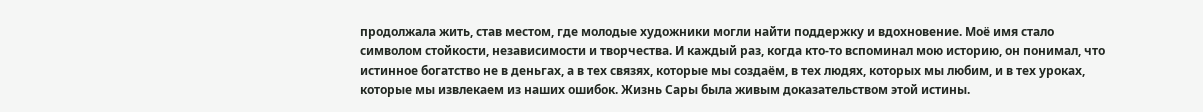продолжала жить, став местом, где молодые художники могли найти поддержку и вдохновение. Моё имя стало символом стойкости, независимости и творчества. И каждый раз, когда кто-то вспоминал мою историю, он понимал, что истинное богатство не в деньгах, а в тех связях, которые мы создаём, в тех людях, которых мы любим, и в тех уроках, которые мы извлекаем из наших ошибок. Жизнь Сары была живым доказательством этой истины.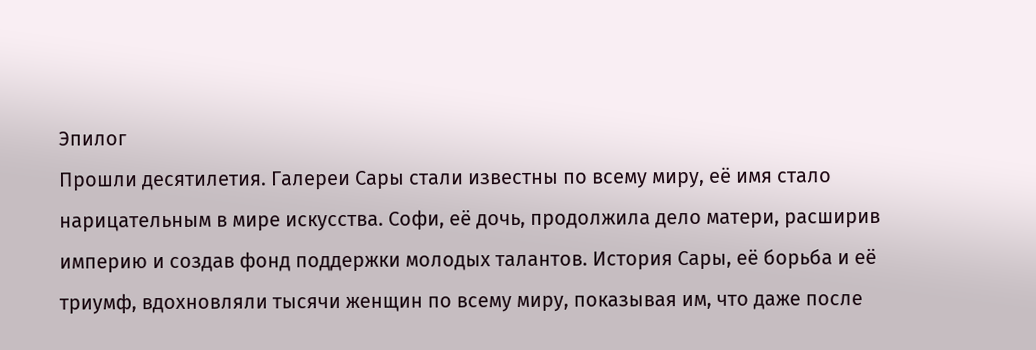Эпилог
Прошли десятилетия. Галереи Сары стали известны по всему миру, её имя стало нарицательным в мире искусства. Софи, её дочь, продолжила дело матери, расширив империю и создав фонд поддержки молодых талантов. История Сары, её борьба и её триумф, вдохновляли тысячи женщин по всему миру, показывая им, что даже после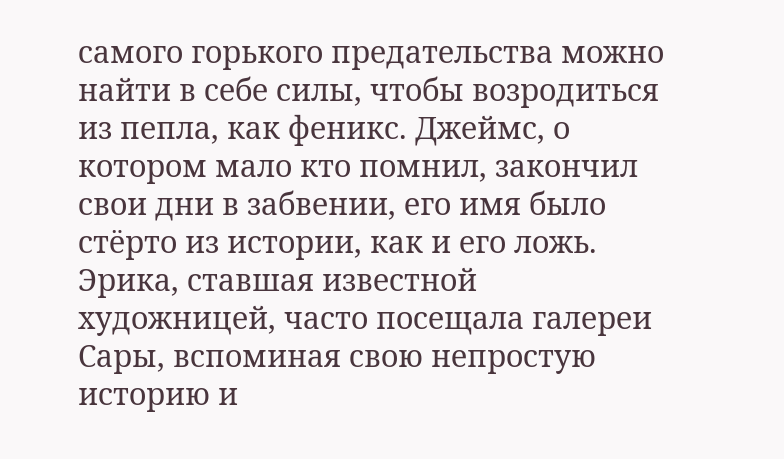самого горького предательства можно найти в себе силы, чтобы возродиться из пепла, как феникс. Джеймс, о котором мало кто помнил, закончил свои дни в забвении, его имя было стёрто из истории, как и его ложь. Эрика, ставшая известной художницей, часто посещала галереи Сары, вспоминая свою непростую историю и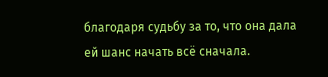благодаря судьбу за то, что она дала ей шанс начать всё сначала.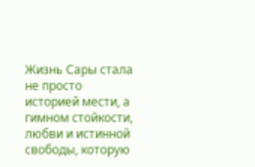Жизнь Сары стала не просто историей мести, а гимном стойкости, любви и истинной свободы, которую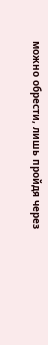можно обрести, лишь пройдя через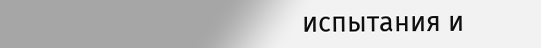испытания и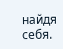найдя себя.